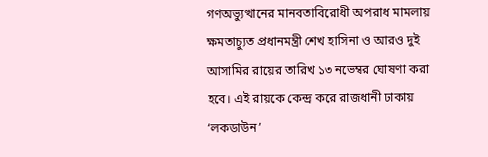গণঅভ্যুত্থানের মানবতাবিরোধী অপরাধ মামলায় ক্ষমতাচ্যুত প্রধানমন্ত্রী শেখ হাসিনা ও আরও দুই আসামির রায়ের তারিখ ১৩ নভেম্বর ঘোষণা করা হবে। এই রায়কে কেন্দ্র করে রাজধানী ঢাকায় ‘লকডাউন’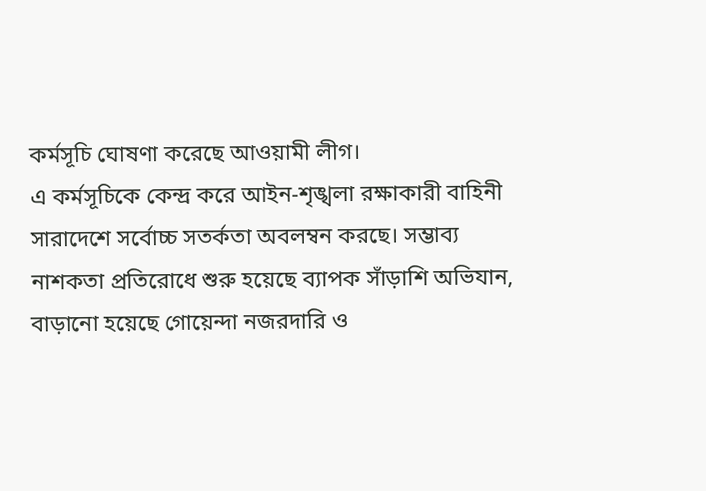কর্মসূচি ঘোষণা করেছে আওয়ামী লীগ।
এ কর্মসূচিকে কেন্দ্র করে আইন-শৃঙ্খলা রক্ষাকারী বাহিনী সারাদেশে সর্বোচ্চ সতর্কতা অবলম্বন করছে। সম্ভাব্য নাশকতা প্রতিরোধে শুরু হয়েছে ব্যাপক সাঁড়াশি অভিযান, বাড়ানো হয়েছে গোয়েন্দা নজরদারি ও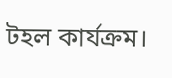টহল কার্যক্রম।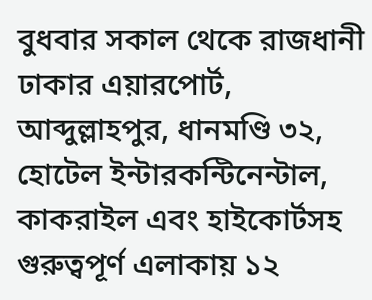বুধবার সকাল থেকে রাজধানী ঢাকার এয়ারপোর্ট, আব্দুল্লাহপুর, ধানমণ্ডি ৩২, হোটেল ইন্টারকন্টিনেন্টাল, কাকরাইল এবং হাইকোর্টসহ গুরুত্বপূর্ণ এলাকায় ১২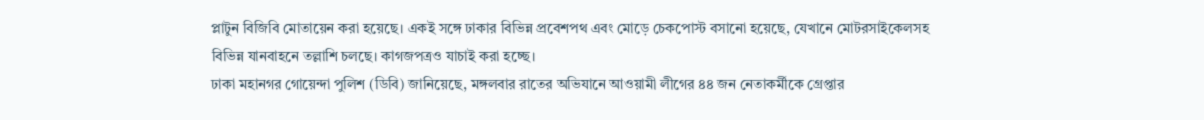প্লাটুন বিজিবি মোতায়েন করা হয়েছে। একই সঙ্গে ঢাকার বিভিন্ন প্রবেশপথ এবং মোড়ে চেকপোস্ট বসানো হয়েছে, যেখানে মোটরসাইকেলসহ বিভিন্ন যানবাহনে তল্লাশি চলছে। কাগজপত্রও যাচাই করা হচ্ছে।
ঢাকা মহানগর গোয়েন্দা পুলিশ (ডিবি) জানিয়েছে, মঙ্গলবার রাতের অভিযানে আওয়ামী লীগের ৪৪ জন নেতাকর্মীকে গ্রেপ্তার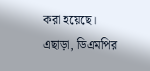করা হয়েছে। এছাড়া, ডিএমপির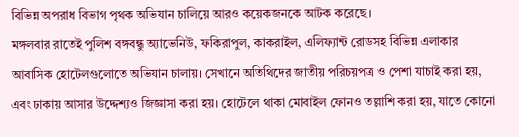বিভিন্ন অপরাধ বিভাগ পৃথক অভিযান চালিয়ে আরও কয়েকজনকে আটক করেছে।
মঙ্গলবার রাতেই পুলিশ বঙ্গবন্ধু অ্যাভেনিউ, ফকিরাপুল, কাকরাইল, এলিফ্যান্ট রোডসহ বিভিন্ন এলাকার আবাসিক হোটেলগুলোতে অভিযান চালায়। সেখানে অতিথিদের জাতীয় পরিচয়পত্র ও পেশা যাচাই করা হয়, এবং ঢাকায় আসার উদ্দেশ্যও জিজ্ঞাসা করা হয়। হোটেলে থাকা মোবাইল ফোনও তল্লাশি করা হয়, যাতে কোনো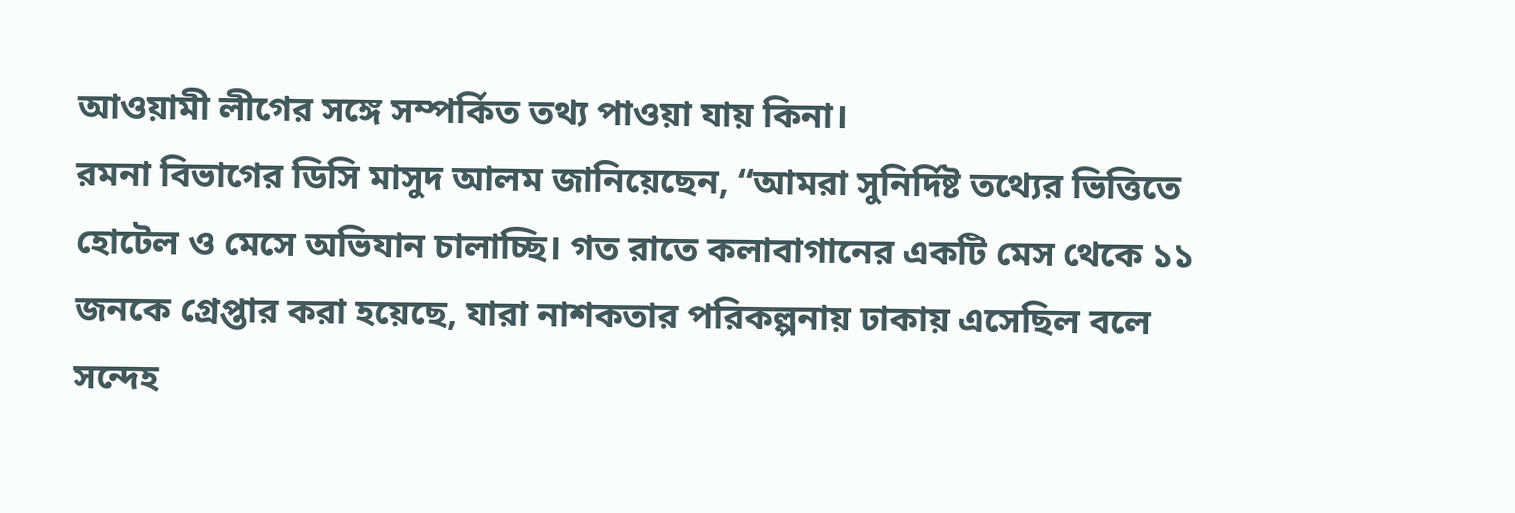আওয়ামী লীগের সঙ্গে সম্পর্কিত তথ্য পাওয়া যায় কিনা।
রমনা বিভাগের ডিসি মাসুদ আলম জানিয়েছেন, “আমরা সুনির্দিষ্ট তথ্যের ভিত্তিতে হোটেল ও মেসে অভিযান চালাচ্ছি। গত রাতে কলাবাগানের একটি মেস থেকে ১১ জনকে গ্রেপ্তার করা হয়েছে, যারা নাশকতার পরিকল্পনায় ঢাকায় এসেছিল বলে সন্দেহ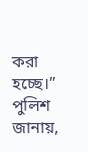করা হচ্ছে।”
পুলিশ জানায়,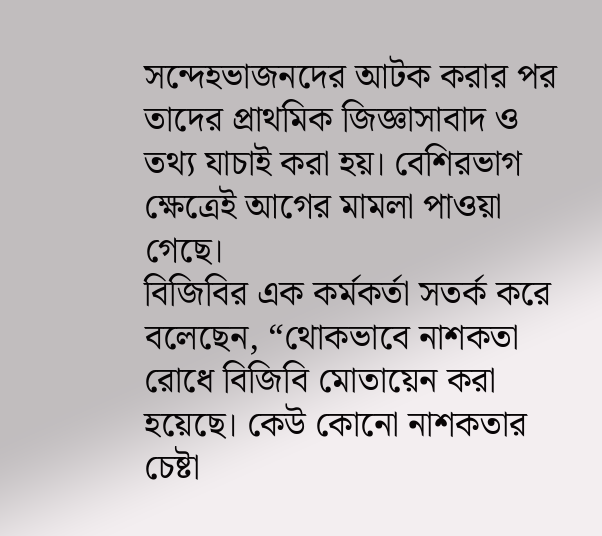সন্দেহভাজনদের আটক করার পর তাদের প্রাথমিক জিজ্ঞাসাবাদ ও তথ্য যাচাই করা হয়। বেশিরভাগ ক্ষেত্রেই আগের মামলা পাওয়া গেছে।
বিজিবির এক কর্মকর্তা সতর্ক করে বলেছেন, “থোকভাবে নাশকতা রোধে বিজিবি মোতায়েন করা হয়েছে। কেউ কোনো নাশকতার চেষ্টা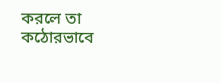করলে তা কঠোরভাবে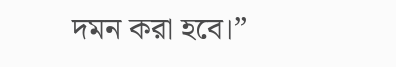দমন করা হবে।”